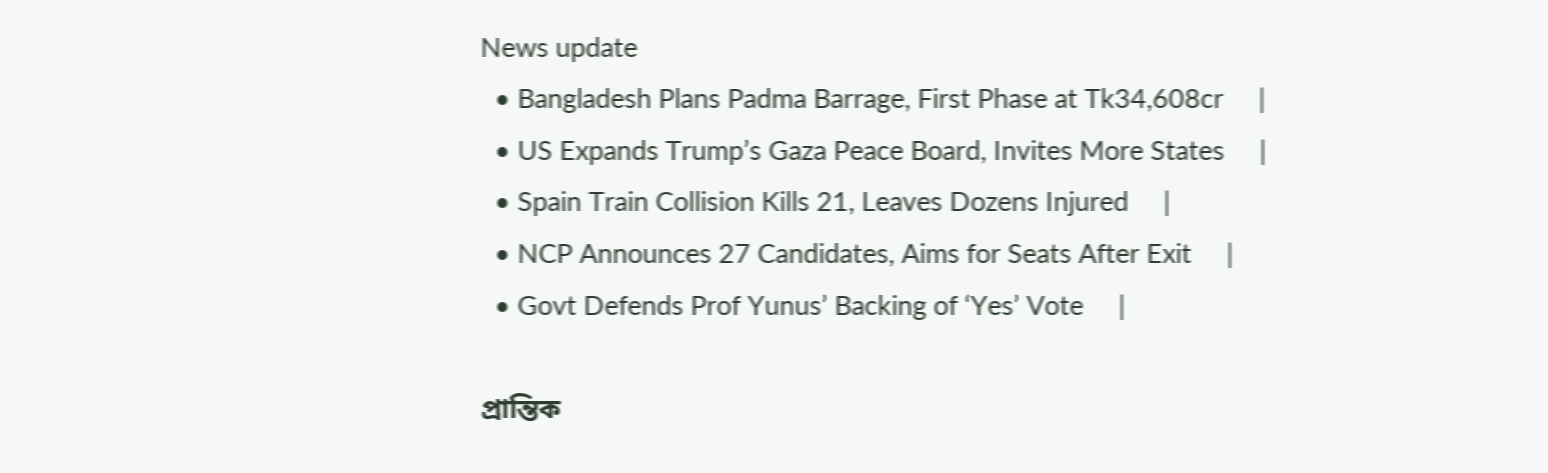News update
  • Bangladesh Plans Padma Barrage, First Phase at Tk34,608cr     |
  • US Expands Trump’s Gaza Peace Board, Invites More States     |
  • Spain Train Collision Kills 21, Leaves Dozens Injured     |
  • NCP Announces 27 Candidates, Aims for Seats After Exit     |
  • Govt Defends Prof Yunus’ Backing of ‘Yes’ Vote     |

প্রান্তিক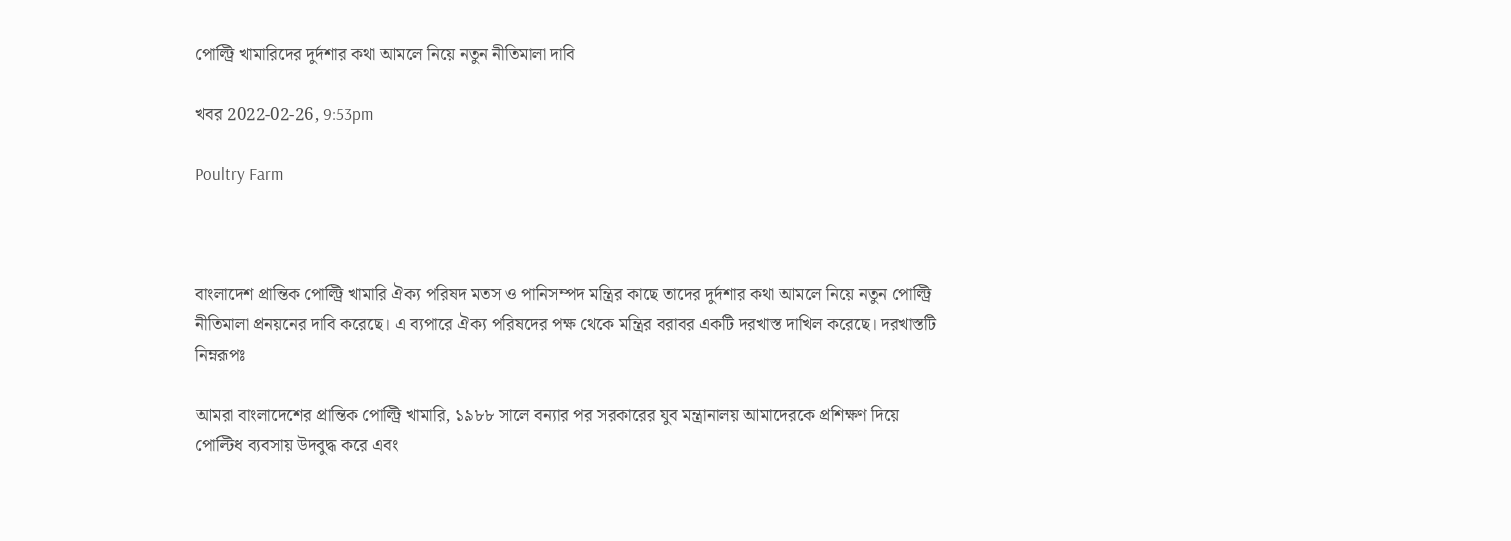পোল্ট্রি খামারিদের দুর্দশার কথা আমলে নিয়ে নতুন নীতিমালা দাবি

খবর 2022-02-26, 9:53pm

Poultry Farm



বাংলাদেশ প্রান্তিক পোল্ট্রি খামারি ঐক্য পরিষদ মতস ও পানিসম্পদ মন্ত্রির কাছে তাদের দুর্দশার কথা আমলে নিয়ে নতুন পোল্ট্রি নীতিমালা প্রনয়নের দাবি করেছে। এ ব্যপারে ঐক্য পরিষদের পক্ষ থেকে মন্ত্রির বরাবর একটি দরখাস্ত দাখিল করেছে। দরখাস্তটি নিম্নরূপঃ

আমরা বাংলাদেশের প্রান্তিক পোল্ট্রি খামারি, ১৯৮৮ সালে বন্যার পর সরকারের যুব মন্ত্রানালয় আমাদেরকে প্রশিক্ষণ দিয়ে পোল্টিধ ব্যবসায় উদবুদ্ধ করে এবং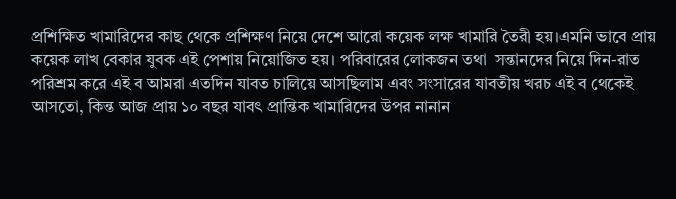প্রশিক্ষিত খামারিদের কাছ থেকে প্রশিক্ষণ নিয়ে দেশে আরো কয়েক লক্ষ খামারি তৈরী হয়।এমনি ভাবে প্রায় কয়েক লাখ বেকার যুবক এই পেশায় নিয়োজিত হয়। পরিবারের লোকজন তথা  সন্তানদের নিয়ে দিন-রাত পরিশ্রম করে এই ব আমরা এতদিন যাবত চালিয়ে আসছিলাম এবং সংসারের যাবতীয় খরচ এই ব থেকেই আসতো, কিন্ত আজ প্রায় ১০ বছর যাবৎ প্রান্তিক খামারিদের উপর নানান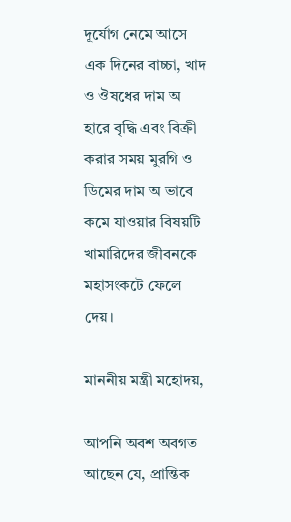দূর্যোগ নেমে আসে এক দিনের বাচ্চা, খাদ ও ঔষধের দাম অ হারে বৃদ্ধি এবং বিক্রী করার সময় মুরগি ও ডিমের দাম অ ভাবে কমে যাওয়ার বিষয়টি খামারিদের জীবনকে মহাসংকটে ফেলে দেয়।

মাননীয় মন্ত্রী মহোদয়,

আপনি অবশ অবগত আছেন যে, প্রান্তিক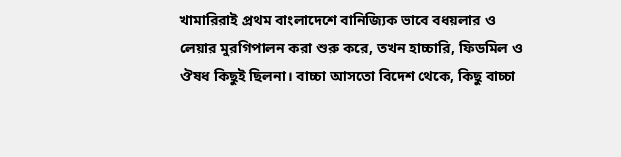খামারিরাই প্রথম বাংলাদেশে বানিজ্যিক ভাবে বধয়লার ও লেয়ার মুরগিপালন করা শুরু করে, তখন হাচ্চারি, ফিডমিল ও ঔষধ কিছুই ছিলনা। বাচ্চা আসতো বিদেশ থেকে, কিছু বাচ্চা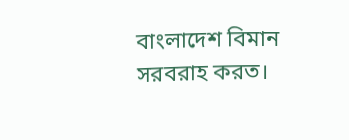বাংলাদেশ বিমান সরবরাহ করত।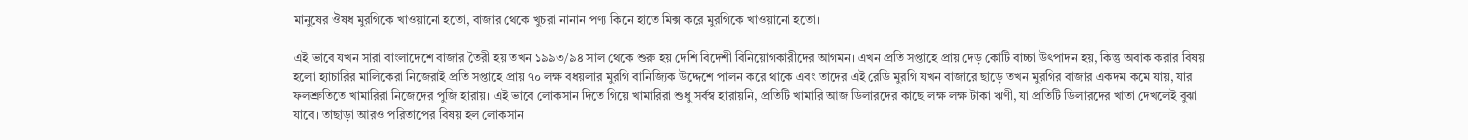মানুষের ঔষধ মুরগিকে খাওয়ানো হতো, বাজার থেকে খুচরা নানান পণ্য কিনে হাতে মিক্স করে মুরগিকে খাওয়ানো হতো।

এই ভাবে যখন সারা বাংলাদেশে বাজার তৈরী হয় তখন ১৯৯৩/৯৪ সাল থেকে শুরু হয় দেশি বিদেশী বিনিয়োগকারীদের আগমন। এখন প্রতি সপ্তাহে প্রায় দেড় কোটি বাচ্চা উৎপাদন হয়, কিন্তু অবাক করার বিষয় হলো হ্যাচারির মালিকেরা নিজেরাই প্রতি সপ্তাহে প্রায় ৭০ লক্ষ বধয়লার মুরগি বানিজ্যিক উদ্দেশে পালন করে থাকে এবং তাদের এই রেডি মুরগি যখন বাজারে ছাড়ে তখন মুরগির বাজার একদম কমে যায়, যার ফলশ্রুতিতে খামারিরা নিজেদের পুজি হারায়। এই ভাবে লোকসান দিতে গিয়ে খামারিরা শুধু সর্বস্ব হারায়নি, প্রতিটি খামারি আজ ডিলারদের কাছে লক্ষ লক্ষ টাকা ঋণী, যা প্রতিটি ডিলারদের খাতা দেখলেই বুঝা যাবে। তাছাড়া আরও পরিতাপের বিষয় হল লোকসান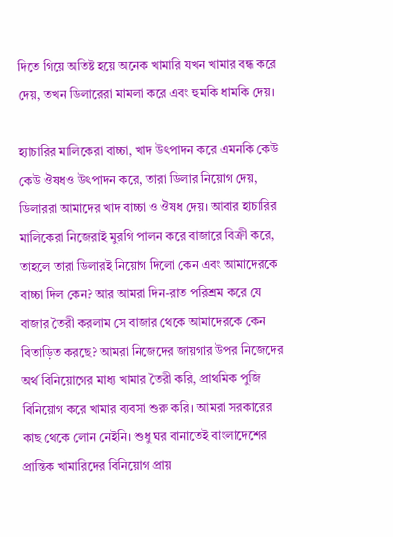দিতে গিয়ে অতিষ্ট হয়ে অনেক খামারি যখন খামার বন্ধ করে দেয়, তখন ডিলারেরা মামলা করে এবং হুমকি ধামকি দেয়।

হ্যাচারির মালিকেরা বাচ্চা, খাদ উৎপাদন করে এমনকি কেউ কেউ ঔষধও উৎপাদন করে, তারা ডিলার নিয়োগ দেয়, ডিলাররা আমাদের খাদ বাচ্চা ও ঔষধ দেয়। আবার হাচারির মালিকেরা নিজেরাই মুরগি পালন করে বাজারে বিক্রী করে, তাহলে তারা ডিলারই নিয়োগ দিলো কেন এবং আমাদেরকে বাচ্চা দিল কেন? আর আমরা দিন-রাত পরিশ্রম করে যে বাজার তৈরী করলাম সে বাজার থেকে আমাদেরকে কেন বিতাড়িত করছে? আমরা নিজেদের জায়গার উপর নিজেদের অর্থ বিনিয়োগের মাধ্য খামার তৈরী করি, প্রাথমিক পুজি বিনিয়োগ করে খামার ব্যবসা শুরু করি। আমরা সরকারের কাছ থেকে লোন নেইনি। শুধু ঘর বানাতেই বাংলাদেশের প্রান্তিক খামারিদের বিনিয়োগ প্রায়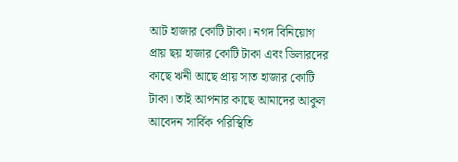আট হাজার কোটি টাকা। নগদ বিনিয়োগ প্রায় ছয় হাজার কোটি টাকা এবং ডিলারদের কাছে ঋনী আছে প্রায় সাত হাজার কোটি টাকা। তাই আপনার কাছে আমাদের আকুল আবেদন সার্বিক পরিস্থিতি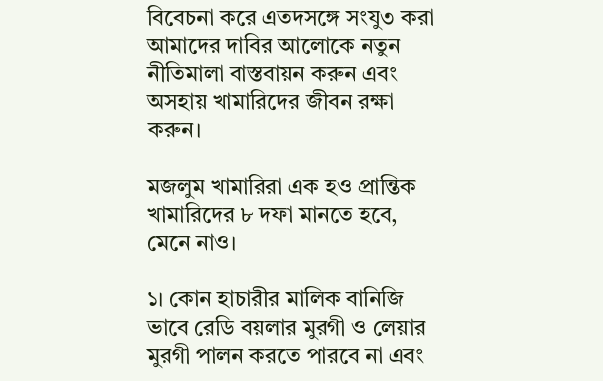বিবেচনা করে এতদসঙ্গে সংযু৩ করা আমাদের দাবির আলোকে নতুন নীতিমালা বাস্তবায়ন করুন এবং অসহায় খামারিদের জীবন রক্ষা করুন।

মজলুম খামারিরা এক হও প্রান্তিক খামারিদের ৮ দফা মানতে হবে, মেনে নাও।

১। কোন হাচারীর মালিক বানিজি ভাবে রেডি বয়লার মুরগী ও লেয়ার মুরগী পালন করতে পারবে না এবং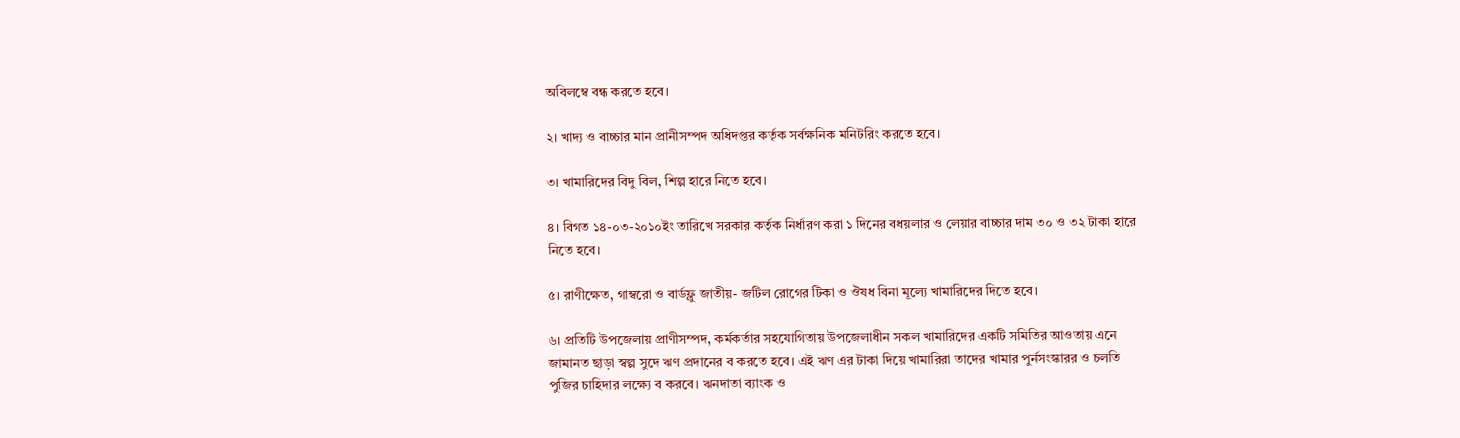অবিলম্বে বন্ধ করতে হবে।

২। খাদ্য ও বাচ্চার মান প্রানীসম্পদ অধিদপ্তর কর্তৃক সর্বক্ষনিক মনিটরিং করতে হবে।

৩। খামারিদের বিদু বিল, শিল্প হারে নিতে হবে।

৪। বিগত ১৪-০৩-২০১০ইং তারিখে সরকার কর্তৃক নির্ধারণ করা ১ দিনের বধয়লার ও লেয়ার বাচ্চার দাম ৩০ ও ৩২ টাকা হারে নিতে হবে।

৫। রাণীক্ষেত, গাম্বরো ও বার্ডফ্লু জাতীয়- জটিল রোগের টিকা ও ঔষধ বিনা মূল্যে খামারিদের দিতে হবে।

৬। প্রতিটি উপজেলায় প্রাণীসম্পদ, কর্মকর্তার সহযোগিতায় উপজেলাধীন সকল খামারিদের একটি সমিতির আওতায় এনে জামানত ছাড়া স্বল্প সুদে ঋণ প্রদানের ব করতে হবে। এই ঋণ এর টাকা দিয়ে খামারিরা তাদের খামার পুর্নসংস্কারর ও চলতি পুজির চাহিদার লক্ষ্যে ব করবে। ঋনদাতা ব্যাংক ও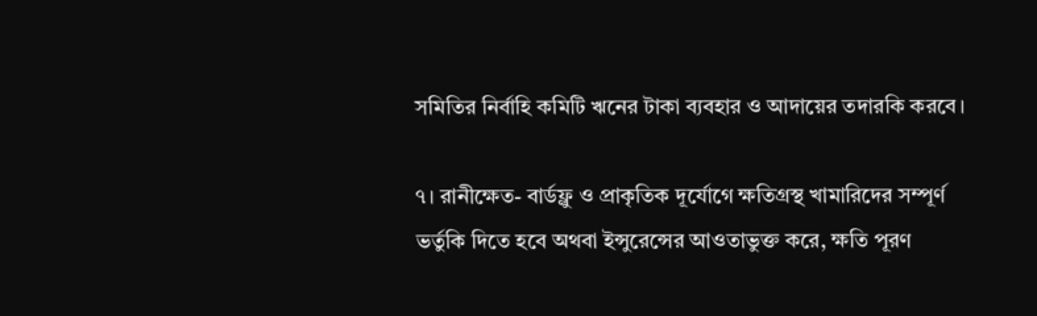সমিতির নির্বাহি কমিটি ঋনের টাকা ব্যবহার ও আদায়ের তদারকি করবে।

৭। রানীক্ষেত- বার্ডফ্লু ও প্রাকৃতিক দূর্যোগে ক্ষতিগ্রস্থ খামারিদের সম্পূর্ণ ভর্তুকি দিতে হবে অথবা ইন্সুরেন্সের আওতাভুক্ত করে, ক্ষতি পূরণ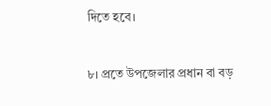দিতে হবে।

৮। প্রতে উপজেলার প্রধান বা বড়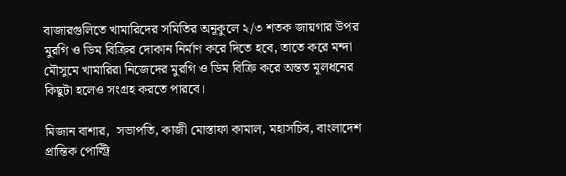বাজারগুলিতে খামারিদের সমিতির অনূকুলে ২/৩ শতক জায়গার উপর মুরগি ও ডিম বিক্রির দোকান নির্মাণ করে দিতে হবে, তাতে করে মন্দা মৌসুমে খামারিরা নিজেদের মুরগি ও ডিম বিক্রি করে অন্তত মূলধনের কিছুটা হলেও সংগ্রহ করতে পারবে।

মিজান বাশার,  সভাপতি, কাজী মোস্তাফা কামাল, মহাসচিব, বাংলাদেশ প্রান্তিক পোল্ট্রি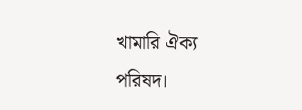খামারি ঐক্য পরিষদ।